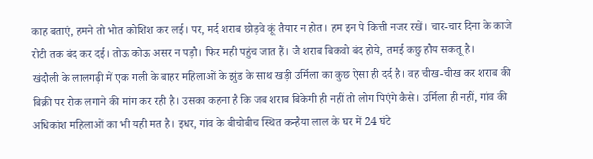काह बताएं, हमने तो भोत कोशिश कर लई। पर, मर्द शराब छोड़वे कूं तैयार न होत। हम इन पे कित्ती नजर रखें। चार-चार दिना के काजे रोटी तक बंद कर दई। तोऊ कोऊ असर न पड़ौ। फिर मही पहुंच जात हैं। जै शराब बिकवो बंद होये, तमई कछु हौय सकतू है।
खंदौली के लालगढ़ी में एक गली के बाहर महिलाओं के झुंड के साथ खड़ी उर्मिला का कुछ ऐसा ही दर्द है। वह चीख-चीख कर शराब की बिक्री पर रोक लगाने की मांग कर रही है। उसका कहना है कि जब शराब बिकेगी ही नहीं तो लोग पिएंगे कैसे। उर्मिला ही नहीं, गांव की अधिकांश महिलाओं का भी यही मत है। इधर, गांव के बीचोबीच स्थित कन्हैया लाल के घर में 24 घंटे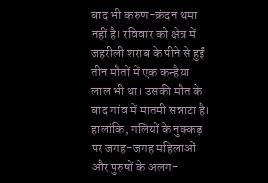बाद भी करुण-क्रंदन थमा नहीं है। रविवार को क्षेत्र में जहरीली शराब के पीने से हुईं तीन मौतों में एक कन्हैया लाल भी था। उसकी मौत के बाद गांव में मातमी सन्नाटा है। हालांकि, गलियों के नुक्कड़ पर जगह-जगह महिलाओं और पुरुषों के अलग-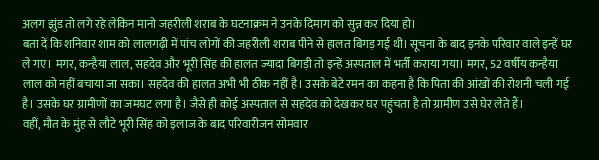अलग झुंड तो लगे रहे लेकिन मानो जहरीली शराब के घटनाक्रम ने उनके दिमाग को सुन्न कर दिया हो।
बता दें कि शनिवार शाम को लालगढ़ी में पांच लोगों की जहरीली शराब पीने से हालत बिगड़ गई थी। सूचना के बाद इनके परिवार वाले इन्हें घर ले गए। मगर, कन्हैया लाल, सहदेव और भूरी सिंह की हालत ज्यादा बिगड़ी तो इन्हें अस्पताल में भर्ती कराया गया। मगर, 52 वर्षीय कन्हैया लाल को नहीं बचाया जा सका। सहदेव की हालत अभी भी ठीक नहीं है। उसके बेटे रमन का कहना है कि पिता की आंखों की रोशनी चली गई है। उसके घर ग्रामीणों का जमघट लगा है। जैसे ही कोई अस्पताल से सहदेव को देखकर घर पहुंचता है तो ग्रामीण उसे घेर लेते हैं।
वहीं, मौत के मुंह से लौटे भूरी सिंह को इलाज के बाद परिवारीजन सोमवार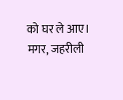को घर ले आए। मगर, जहरीली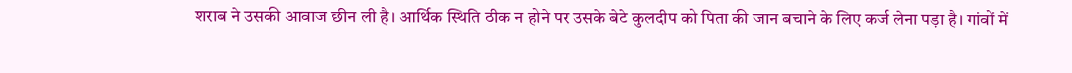शराब ने उसकी आवाज छीन ली है। आर्थिक स्थिति ठीक न होने पर उसके बेटे कुलदीप को पिता की जान बचाने के लिए कर्ज लेना पड़ा है। गांवों में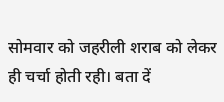सोमवार को जहरीली शराब को लेकर ही चर्चा होती रही। बता दें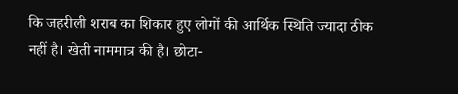कि जहरीली शराब का शिकार हुए लोगों की आर्थिक स्थिति ज्यादा ठीक नहीं है। खेती नाममात्र की है। छोटा-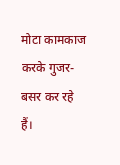मोटा कामकाज करके गुजर-बसर कर रहे हैं।